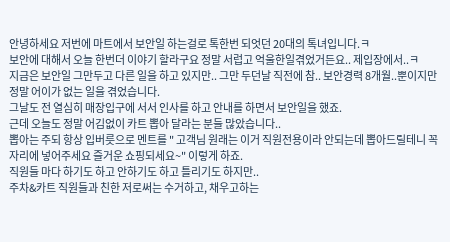안녕하세요 저번에 마트에서 보안일 하는걸로 톡한번 되엇던 20대의 톡녀입니다.ㅋ
보안에 대해서 오늘 한번더 이야기 할라구요 정말 서럽고 억울한일겪었거든요.. 제입장에서..ㅋ
지금은 보안일 그만두고 다른 일을 하고 있지만.. 그만 두던날 직전에 참.. 보안경력 8개월..뿐이지만 정말 어이가 없는 일을 겪었습니다.
그날도 전 열심히 매장입구에 서서 인사를 하고 안내를 하면서 보안일을 했죠.
근데 오늘도 정말 어김없이 카트 뽑아 달라는 분들 많았습니다..
뽑아는 주되 항상 입버릇으로 멘트를 " 고객님 원래는 이거 직원전용이라 안되는데 뽑아드릴테니 꼭 자리에 넣어주세요 즐거운 쇼핑되세요~" 이렇게 하죠.
직원들 마다 하기도 하고 안하기도 하고 틀리기도 하지만..
주차&카트 직원들과 친한 저로써는 수거하고, 채우고하는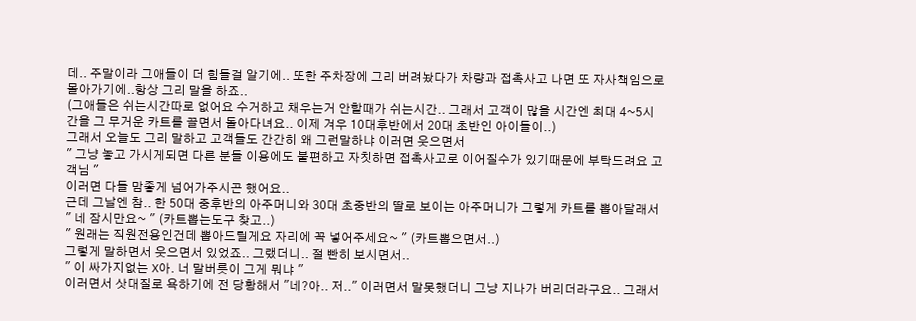데.. 주말이라 그애들이 더 힘들걸 알기에.. 또한 주차장에 그리 버려놨다가 차량과 접촉사고 나면 또 자사책임으로 몰아가기에..항상 그리 말을 하죠..
(그애들은 쉬는시간따로 없어요 수거하고 채우는거 안할때가 쉬는시간.. 그래서 고객이 많을 시간엔 최대 4~5시간을 그 무거운 카트를 끌면서 돌아다녀요.. 이제 겨우 10대후반에서 20대 초반인 아이들이..)
그래서 오늘도 그리 말하고 고객들도 간간히 왜 그런말하냐 이러면 웃으면서
" 그냥 놓고 가시게되면 다른 분들 이용에도 불편하고 자칫하면 접촉사고로 이어질수가 있기때문에 부탁드려요 고객님 "
이러면 다들 맘좋게 넘어가주시곤 했어요..
근데 그날엔 참.. 한 50대 중후반의 아주머니와 30대 초중반의 딸로 보이는 아주머니가 그렇게 카트를 뽑아달래서
" 네 잠시만요~ " (카트뽑는도구 찾고..)
" 원래는 직원전용인건데 뽑아드릴게요 자리에 꼭 넣어주세요~ " (카트뽑으면서..)
그렇게 말하면서 웃으면서 있었죠.. 그랬더니.. 절 빤히 보시면서..
" 이 싸가지없는 X아. 너 말버릇이 그게 뭐냐 "
이러면서 삿대질로 욕하기에 전 당황해서 "네?아.. 저.." 이러면서 말못했더니 그냥 지나가 버리더라구요.. 그래서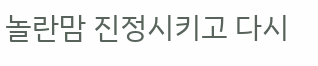놀란맘 진정시키고 다시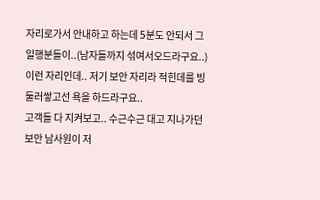자리로가서 안내하고 하는데 5분도 안되서 그 일행분들이..(남자들까지 섞여서오드라구요..)
이런 자리인데.. 저기 보안 자리라 적힌데를 빙 둘러쌓고선 욕을 하드라구요..
고객들 다 지켜보고.. 수근수근 대고 지나가던 보안 남사원이 저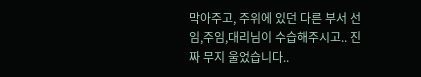막아주고, 주위에 있던 다른 부서 선임,주임,대리님이 수습해주시고.. 진짜 무지 울었습니다..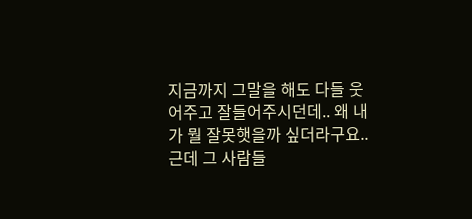지금까지 그말을 해도 다들 웃어주고 잘들어주시던데.. 왜 내가 뭘 잘못햇을까 싶더라구요..
근데 그 사람들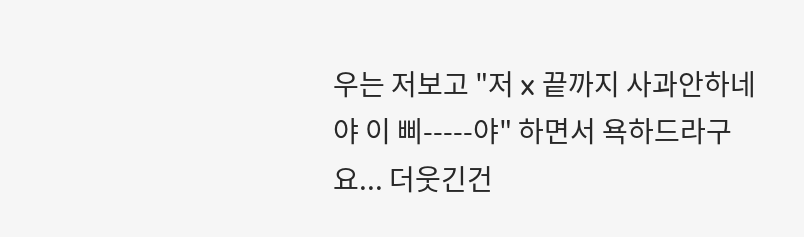우는 저보고 "저 x 끝까지 사과안하네 야 이 삐-----야" 하면서 욕하드라구요... 더웃긴건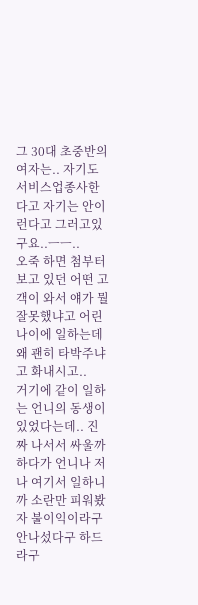그 30대 초중반의 여자는.. 자기도 서비스업종사한다고 자기는 안이런다고 그러고있구요..ㅡㅡ..
오죽 하면 첨부터 보고 있던 어떤 고객이 와서 얘가 뭘 잘못했냐고 어린나이에 일하는데 왜 괜히 타박주냐고 화내시고..
거기에 같이 일하는 언니의 동생이 있었다는데.. 진짜 나서서 싸울까 하다가 언니나 저나 여기서 일하니까 소란만 피워봤자 불이익이라구 안나섰다구 하드라구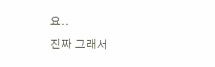요..
진짜 그래서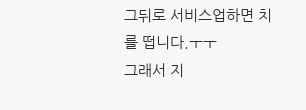그뒤로 서비스업하면 치를 떱니다.ㅜㅜ
그래서 지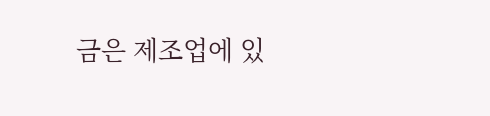금은 제조업에 있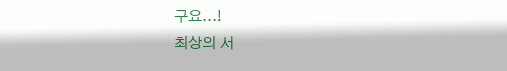구요...!
최상의 서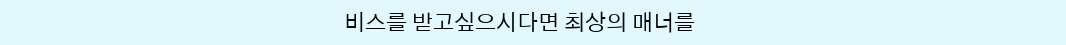비스를 받고싶으시다면 최상의 매너를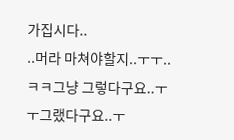가집시다..
..머라 마쳐야할지..ㅜㅜ..ㅋㅋ그냥 그렇다구요..ㅜㅜ그랬다구요..ㅜ